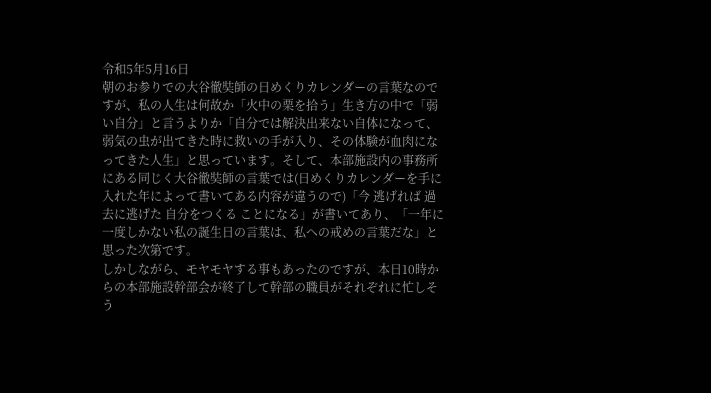令和5年5月16日
朝のお参りでの大谷徹奘師の日めくりカレンダーの言葉なのですが、私の人生は何故か「火中の栗を拾う」生き方の中で「弱い自分」と言うよりか「自分では解決出来ない自体になって、弱気の虫が出てきた時に救いの手が入り、その体験が血肉になってきた人生」と思っています。そして、本部施設内の事務所にある同じく大谷徹奘師の言葉では(日めくりカレンダーを手に入れた年によって書いてある内容が違うので)「今 逃げれば 過去に逃げた 自分をつくる ことになる」が書いてあり、「一年に一度しかない私の誕生日の言葉は、私への戒めの言葉だな」と思った次第です。
しかしながら、モヤモヤする事もあったのですが、本日10時からの本部施設幹部会が終了して幹部の職員がそれぞれに忙しそう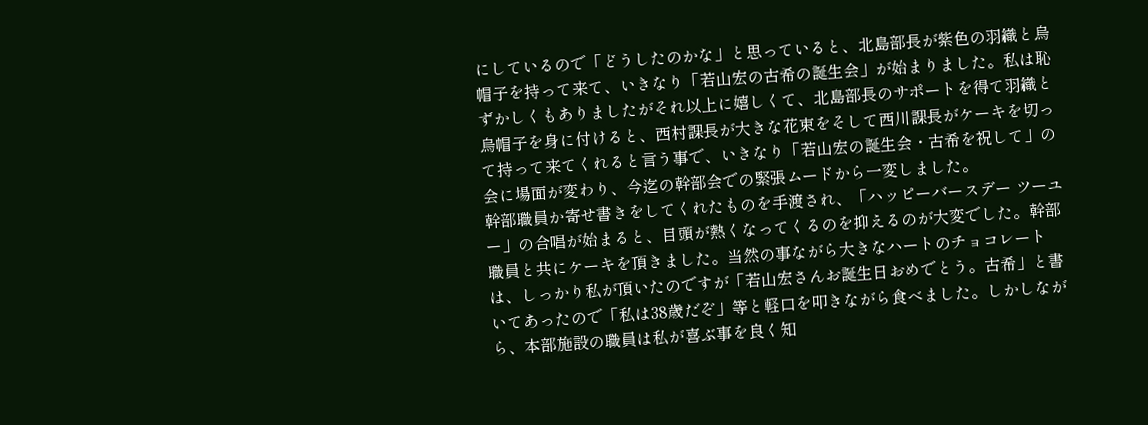にしているので「どうしたのかな」と思っていると、北島部長が紫色の羽織と烏帽子を持って来て、いきなり「若山宏の古希の誕生会」が始まりました。私は恥ずかしくもありましたがそれ以上に嬉しくて、北島部長のサポートを得て羽織と烏帽子を身に付けると、西村課長が大きな花束をそして西川課長がケーキを切って持って来てくれると言う事で、いきなり「若山宏の誕生会・古希を祝して」の会に場面が変わり、今迄の幹部会での緊張ムードから一変しました。
幹部職員か寄せ書きをしてくれたものを手渡され、「ハッピーバースデー ツーユー」の合唱が始まると、目頭が熱くなってくるのを抑えるのが大変でした。幹部職員と共にケーキを頂きました。当然の事ながら大きなハートのチョコレートは、しっかり私が頂いたのですが「若山宏さんお誕生日おめでとう。古希」と書いてあったので「私は38歳だぞ」等と軽口を叩きながら食べました。しかしながら、本部施設の職員は私が喜ぶ事を良く知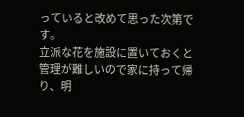っていると改めて思った次第です。
立派な花を施設に置いておくと管理が難しいので家に持って帰り、明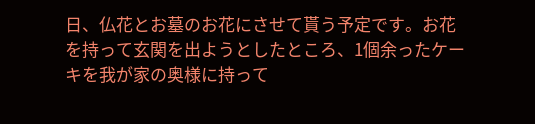日、仏花とお墓のお花にさせて貰う予定です。お花を持って玄関を出ようとしたところ、1個余ったケーキを我が家の奥様に持って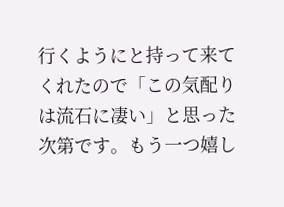行くようにと持って来てくれたので「この気配りは流石に凄い」と思った次第です。もう一つ嬉し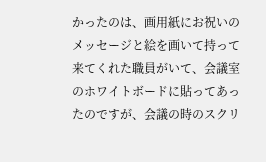かったのは、画用紙にお祝いのメッセージと絵を画いて持って来てくれた職員がいて、会議室のホワイトボードに貼ってあったのですが、会議の時のスクリ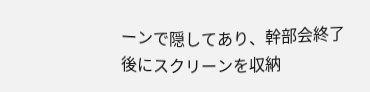ーンで隠してあり、幹部会終了後にスクリーンを収納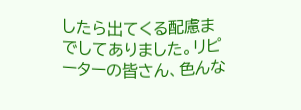したら出てくる配慮までしてありました。リピーターの皆さん、色んな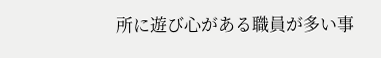所に遊び心がある職員が多い事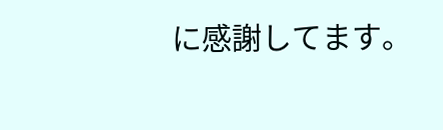に感謝してます。